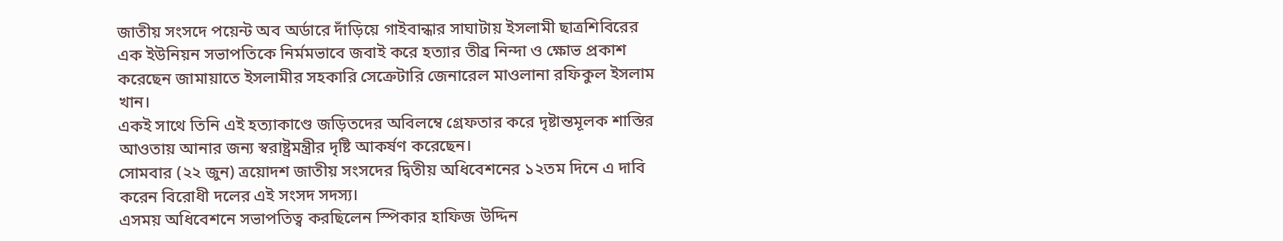জাতীয় সংসদে পয়েন্ট অব অর্ডারে দাঁড়িয়ে গাইবান্ধার সাঘাটায় ইসলামী ছাত্রশিবিরের এক ইউনিয়ন সভাপতিকে নির্মমভাবে জবাই করে হত্যার তীব্র নিন্দা ও ক্ষোভ প্রকাশ করেছেন জামায়াতে ইসলামীর সহকারি সেক্রেটারি জেনারেল মাওলানা রফিকুল ইসলাম খান।
একই সাথে তিনি এই হত্যাকাণ্ডে জড়িতদের অবিলম্বে গ্রেফতার করে দৃষ্টান্তমূলক শাস্তির আওতায় আনার জন্য স্বরাষ্ট্রমন্ত্রীর দৃষ্টি আকর্ষণ করেছেন।
সোমবার (২২ জুন) ত্রয়োদশ জাতীয় সংসদের দ্বিতীয় অধিবেশনের ১২তম দিনে এ দাবি করেন বিরোধী দলের এই সংসদ সদস্য।
এসময় অধিবেশনে সভাপতিত্ব করছিলেন স্পিকার হাফিজ উদ্দিন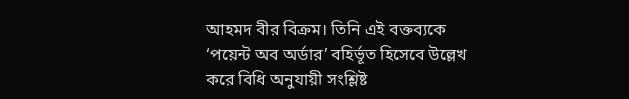আহমদ বীর বিক্রম। তিনি এই বক্তব্যকে ‘পয়েন্ট অব অর্ডার’ বহির্ভূত হিসেবে উল্লেখ করে বিধি অনুযায়ী সংশ্লিষ্ট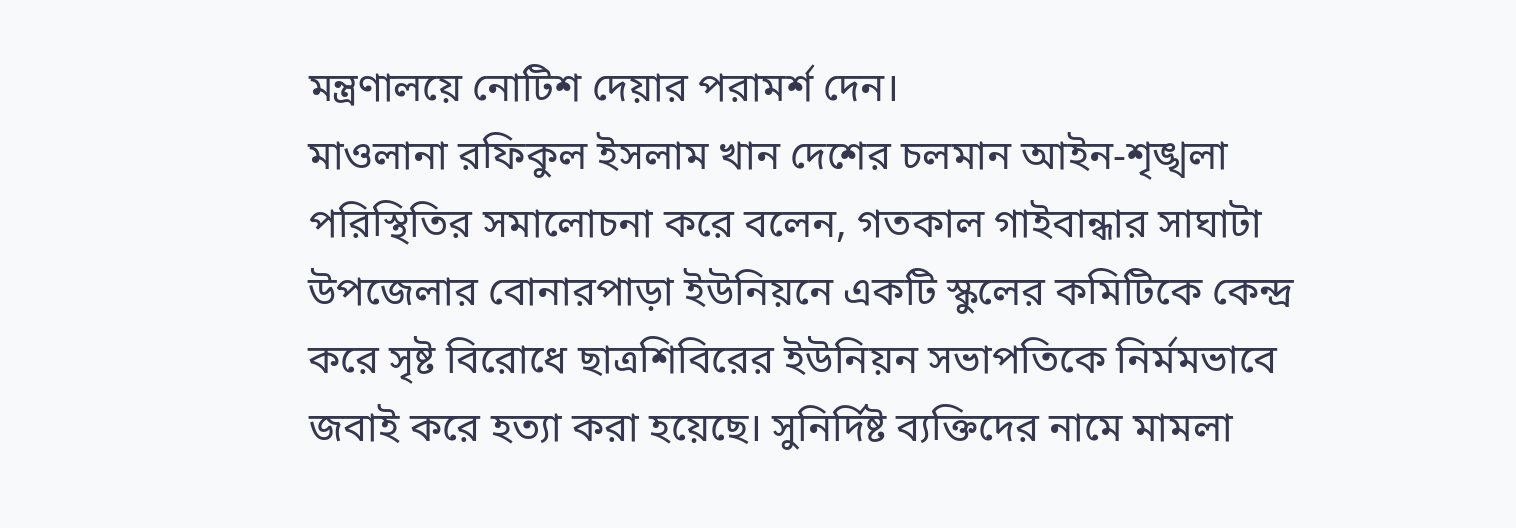মন্ত্রণালয়ে নোটিশ দেয়ার পরামর্শ দেন।
মাওলানা রফিকুল ইসলাম খান দেশের চলমান আইন-শৃঙ্খলা পরিস্থিতির সমালোচনা করে বলেন, গতকাল গাইবান্ধার সাঘাটা উপজেলার বোনারপাড়া ইউনিয়নে একটি স্কুলের কমিটিকে কেন্দ্র করে সৃষ্ট বিরোধে ছাত্রশিবিরের ইউনিয়ন সভাপতিকে নির্মমভাবে জবাই করে হত্যা করা হয়েছে। সুনির্দিষ্ট ব্যক্তিদের নামে মামলা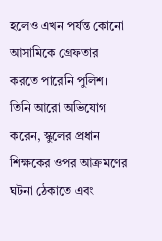হলেও এখন পর্যন্ত কোনো আসামিকে গ্রেফতার করতে পারেনি পুলিশ।
তিনি আরো অভিযোগ করেন, স্কুলের প্রধান শিক্ষকের ওপর আক্রমণের ঘটনা ঠেকাতে এবং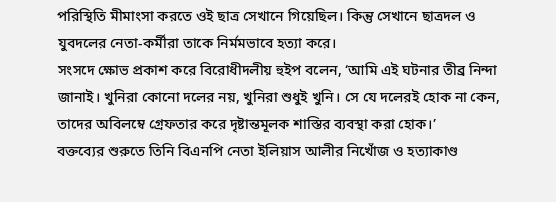পরিস্থিতি মীমাংসা করতে ওই ছাত্র সেখানে গিয়েছিল। কিন্তু সেখানে ছাত্রদল ও যুবদলের নেতা-কর্মীরা তাকে নির্মমভাবে হত্যা করে।
সংসদে ক্ষোভ প্রকাশ করে বিরোধীদলীয় হুইপ বলেন, ‘আমি এই ঘটনার তীব্র নিন্দা জানাই। খুনিরা কোনো দলের নয়, খুনিরা শুধুই খুনি। সে যে দলেরই হোক না কেন, তাদের অবিলম্বে গ্রেফতার করে দৃষ্টান্তমূলক শাস্তির ব্যবস্থা করা হোক।’
বক্তব্যের শুরুতে তিনি বিএনপি নেতা ইলিয়াস আলীর নিখোঁজ ও হত্যাকাণ্ড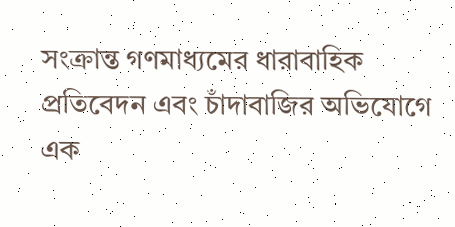সংক্রান্ত গণমাধ্যমের ধারাবাহিক প্রতিবেদন এবং চাঁদাবাজির অভিযোগে এক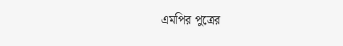এমপির পুত্রের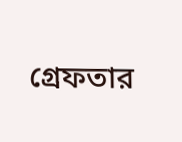গ্রেফতার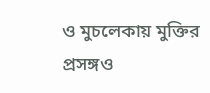ও মুচলেকায় মুক্তির প্রসঙ্গও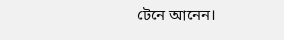টেনে আনেন।